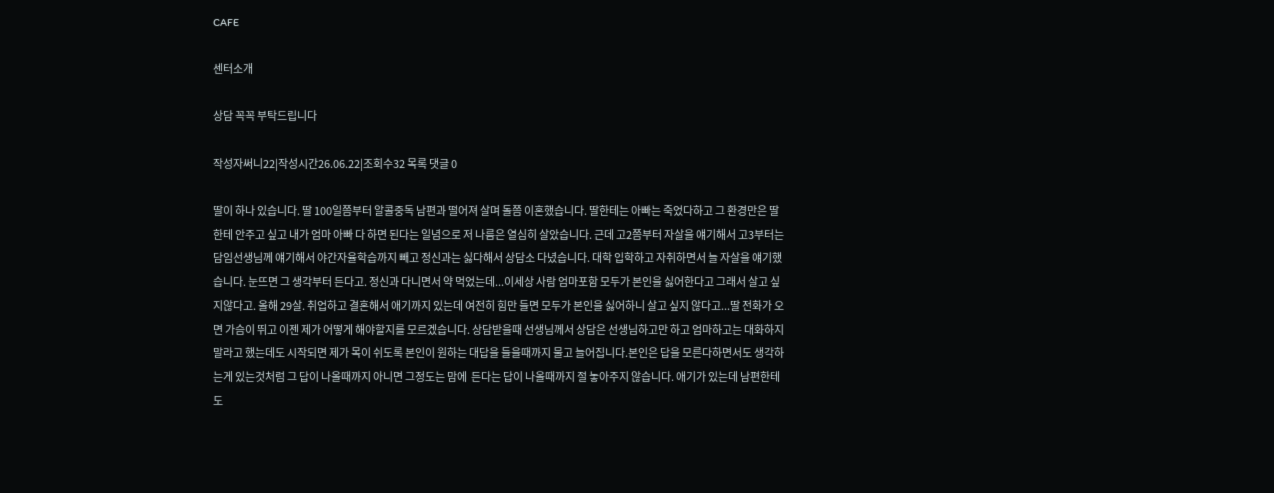CAFE

센터소개

상담 꼭꼭 부탁드립니다

작성자써니22|작성시간26.06.22|조회수32 목록 댓글 0

딸이 하나 있습니다. 딸 100일쯤부터 알콜중독 남편과 떨어져 살며 돌쯤 이혼했습니다. 딸한테는 아빠는 죽었다하고 그 환경만은 딸한테 안주고 싶고 내가 엄마 아빠 다 하면 된다는 일념으로 저 나름은 열심히 살았습니다. 근데 고2쯤부터 자살을 얘기해서 고3부터는 담임선생님께 얘기해서 야간자율학습까지 빼고 정신과는 싫다해서 상담소 다녔습니다. 대학 입학하고 자취하면서 늘 자살을 얘기했습니다. 눈뜨면 그 생각부터 든다고. 정신과 다니면서 약 먹었는데...이세상 사람 엄마포함 모두가 본인을 싫어한다고 그래서 살고 싶지않다고. 올해 29살. 취업하고 결혼해서 애기까지 있는데 여전히 힘만 들면 모두가 본인을 싫어하니 살고 싶지 않다고...딸 전화가 오면 가슴이 뛰고 이젠 제가 어떻게 해야할지를 모르겠습니다. 상담받을때 선생님께서 상담은 선생님하고만 하고 엄마하고는 대화하지 말라고 했는데도 시작되면 제가 목이 쉬도록 본인이 원하는 대답을 들을때까지 물고 늘어집니다.본인은 답을 모른다하면서도 생각하는게 있는것처럼 그 답이 나올때까지 아니면 그정도는 맘에  든다는 답이 나올때까지 절 놓아주지 않습니다. 애기가 있는데 남편한테도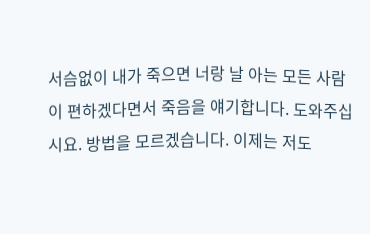서슴없이 내가 죽으면 너랑 날 아는 모든 사람이 편하겠다면서 죽음을 얘기합니다. 도와주십시요. 방법을 모르겠습니다. 이제는 저도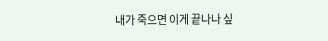내가 죽으면 이게 끝나나 싶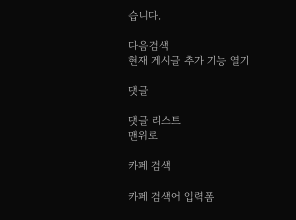습니다.

다음검색
현재 게시글 추가 기능 열기

댓글

댓글 리스트
맨위로

카페 검색

카페 검색어 입력폼